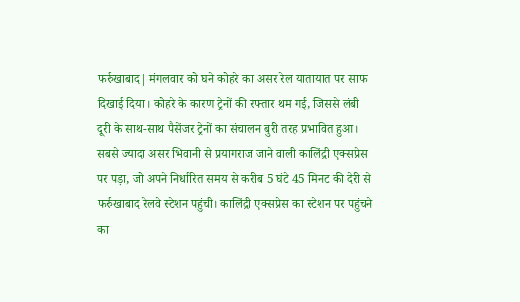फर्रुखाबाद| मंगलवार को घने कोहरे का असर रेल यातायात पर साफ दिखाई दिया। कोहरे के कारण ट्रेनों की रफ्तार थम गई, जिससे लंबी दूरी के साथ-साथ पैसेंजर ट्रेनों का संचालन बुरी तरह प्रभावित हुआ। सबसे ज्यादा असर भिवानी से प्रयागराज जाने वाली कालिंद्री एक्सप्रेस पर पड़ा, जो अपने निर्धारित समय से करीब 5 घंटे 45 मिनट की देरी से फर्रुखाबाद रेलवे स्टेशन पहुंची। कालिंद्री एक्सप्रेस का स्टेशन पर पहुंचने का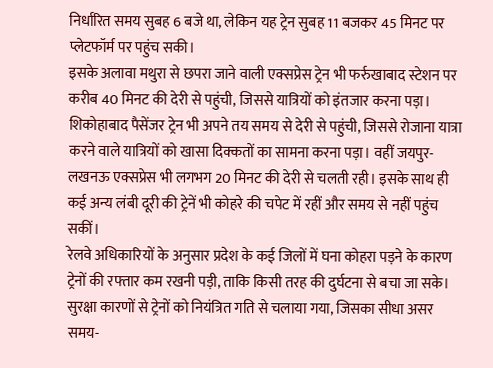निर्धारित समय सुबह 6 बजे था, लेकिन यह ट्रेन सुबह 11 बजकर 45 मिनट पर प्लेटफॉर्म पर पहुंच सकी।
इसके अलावा मथुरा से छपरा जाने वाली एक्सप्रेस ट्रेन भी फर्रुखाबाद स्टेशन पर करीब 40 मिनट की देरी से पहुंची, जिससे यात्रियों को इंतजार करना पड़ा। शिकोहाबाद पैसेंजर ट्रेन भी अपने तय समय से देरी से पहुंची, जिससे रोजाना यात्रा करने वाले यात्रियों को खासा दिक्कतों का सामना करना पड़ा। वहीं जयपुर-लखनऊ एक्सप्रेस भी लगभग 20 मिनट की देरी से चलती रही। इसके साथ ही कई अन्य लंबी दूरी की ट्रेनें भी कोहरे की चपेट में रहीं और समय से नहीं पहुंच सकीं।
रेलवे अधिकारियों के अनुसार प्रदेश के कई जिलों में घना कोहरा पड़ने के कारण ट्रेनों की रफ्तार कम रखनी पड़ी, ताकि किसी तरह की दुर्घटना से बचा जा सके। सुरक्षा कारणों से ट्रेनों को नियंत्रित गति से चलाया गया, जिसका सीधा असर समय-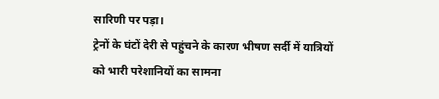सारिणी पर पड़ा।
ट्रेनों के घंटों देरी से पहुंचने के कारण भीषण सर्दी में यात्रियों को भारी परेशानियों का सामना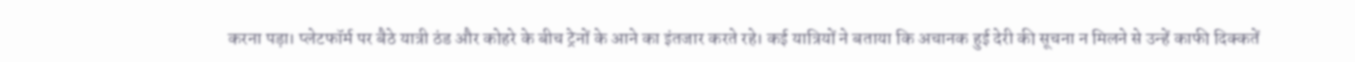करना पड़ा। प्लेटफॉर्म पर बैठे यात्री ठंड और कोहरे के बीच ट्रेनों के आने का इंतजार करते रहे। कई यात्रियों ने बताया कि अचानक हुई देरी की सूचना न मिलने से उन्हें काफी दिक्कतें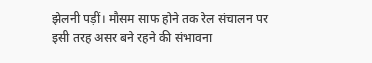झेलनी पड़ीं। मौसम साफ होने तक रेल संचालन पर इसी तरह असर बने रहने की संभावना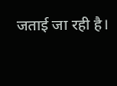जताई जा रही है।